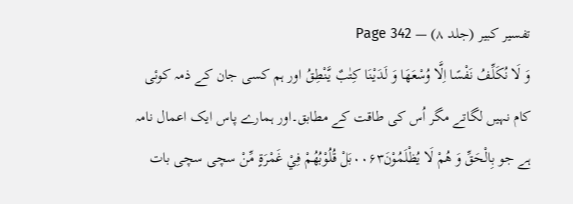تفسیر کبیر (جلد ۸) — Page 342
وَ لَا نُكَلِّفُ نَفْسًا اِلَّا وُسْعَهَا وَ لَدَيْنَا كِتٰبٌ يَّنْطِقُ اور ہم کسی جان کے ذمہ کوئی کام نہیں لگاتے مگر اُس کی طاقت کے مطابق۔اور ہمارے پاس ایک اعمال نامہ ہے جو بِالْحَقِّ وَ هُمْ لَا يُظْلَمُوْنَ۰۰۶۳بَلْ قُلُوْبُهُمْ فِيْ غَمْرَةٍ مِّنْ سچی سچی بات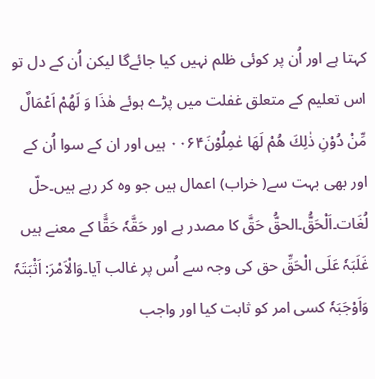کہتا ہے اور اُن پر کوئی ظلم نہیں کیا جائےگا لیکن اُن کے دل تو اس تعلیم کے متعلق غفلت میں پڑے ہوئے هٰذَا وَ لَهُمْ اَعْمَالٌ مِّنْ دُوْنِ ذٰلِكَ هُمْ لَهَا عٰمِلُوْنَ۰۰۶۴ ہیں اور ان کے سوا اُن کے اور بھی بہت سے( خراب) اعمال ہیں جو وہ کر رہے ہیں۔حلّ لُغَات۔اَلْحَقُّ۔الحقُّ حَقَّ کا مصدر ہے اور حَقَّہٗ حَقًّا کے معنے ہیں غَلَبَہٗ عَلَی الْحَقِّ حق کی وجہ سے اُس پر غالب آیا۔وَالْاَمْرَ: اَثْبَتَہٗ وَاَوْجَبَہٗ کسی امر کو ثابت کیا اور واجب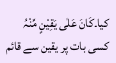کیا۔کَانَ عَلٰی یَقِیْنٍ مِّنْہُ کسی بات پر یقین سے قائم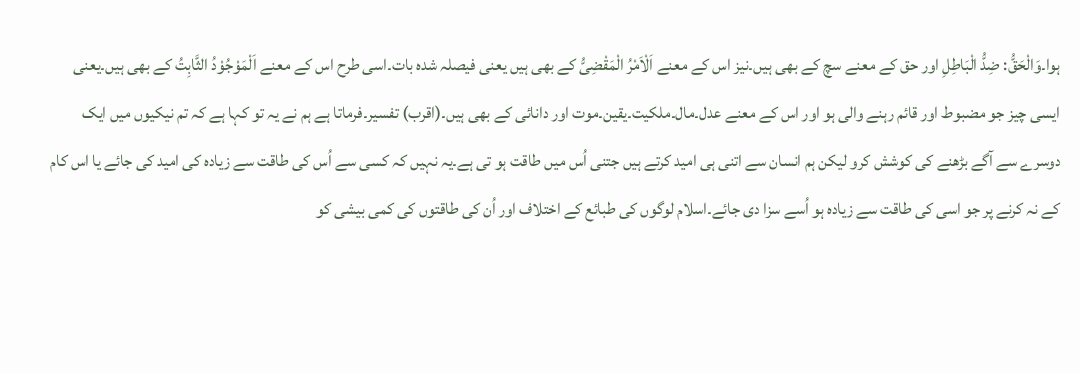ہوا۔وَالْحَقُّ: ضِدُّ الْبَاطِلِ اور حق کے معنے سچ کے بھی ہیں۔نیز اس کے معنے اَلْاَمْرُ الْمَقْضِیُّ کے بھی ہیں یعنی فیصلہ شدہ بات۔اسی طرح اس کے معنے اَلْمَوْجُوْدُ الثَّابِتُ کے بھی ہیں۔یعنی ایسی چیز جو مضبوط اور قائم رہنے والی ہو اور اس کے معنے عدل۔مال۔ملکیت۔یقین۔موت اور دانائی کے بھی ہیں۔(اقرب) تفسیر۔فرماتا ہے ہم نے یہ تو کہا ہے کہ تم نیکیوں میں ایک دوسرے سے آگے بڑھنے کی کوشش کرو لیکن ہم انسان سے اتنی ہی امید کرتے ہیں جتنی اُس میں طاقت ہو تی ہے۔یہ نہیں کہ کسی سے اُس کی طاقت سے زیادہ کی امید کی جائے یا اس کام کے نہ کرنے پر جو اسی کی طاقت سے زیادہ ہو اُسے سزا دی جائے۔اسلام لوگوں کی طبائع کے اختلاف اور اُن کی طاقتوں کی کمی بیشی کو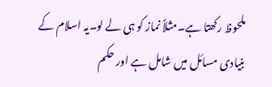ملحوظ رکھتا ہے۔مثلاً نماز کو ہی لے لو۔یہ اسلام کے بنیادی مسائل میں شامل ہے اور حکم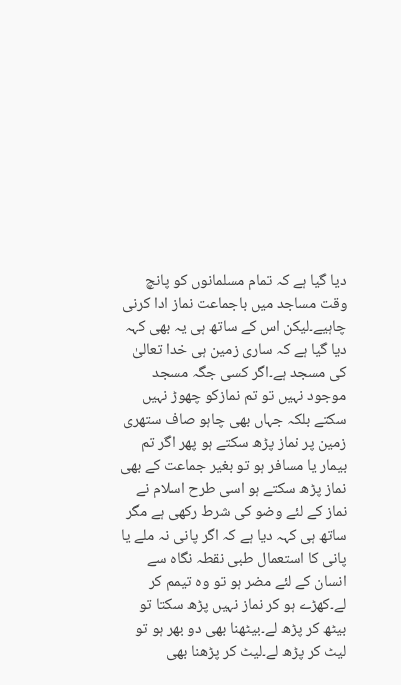دیا گیا ہے کہ تمام مسلمانوں کو پانچ وقت مساجد میں باجماعت نماز ادا کرنی چاہیے۔لیکن اس کے ساتھ ہی یہ بھی کہہ دیا گیا ہے کہ ساری زمین ہی خدا تعالیٰ کی مسجد ہے۔اگر کسی جگہ مسجد موجود نہیں تو تم نمازکو چھوڑ نہیں سکتے بلکہ جہاں بھی چاہو صاف ستھری زمین پر نماز پڑھ سکتے ہو پھر اگر تم بیمار یا مسافر ہو تو بغیر جماعت کے بھی نماز پڑھ سکتے ہو اسی طرح اسلام نے نماز کے لئے وضو کی شرط رکھی ہے مگر ساتھ ہی کہہ دیا ہے کہ اگر پانی نہ ملے یا پانی کا استعمال طبی نقطہ نگاہ سے انسان کے لئے مضر ہو تو وہ تیمم کر لے۔کھڑے ہو کر نماز نہیں پڑھ سکتا تو بیٹھ کر پڑھ لے۔بیٹھنا بھی دو بھر ہو تو لیٹ کر پڑھ لے۔لیٹ کر پڑھنا بھی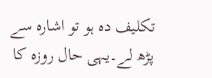تکلیف دہ ہو تو اشارہ سے پڑھ لے۔یہی حال روزہ کا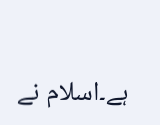ہے۔اسلام نے